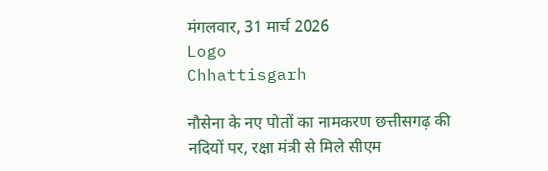मंगलवार, 31 मार्च 2026
Logo
Chhattisgarh

नौसेना के नए पोतों का नामकरण छत्तीसगढ़ की नदियों पर, रक्षा मंत्री से मिले सीएम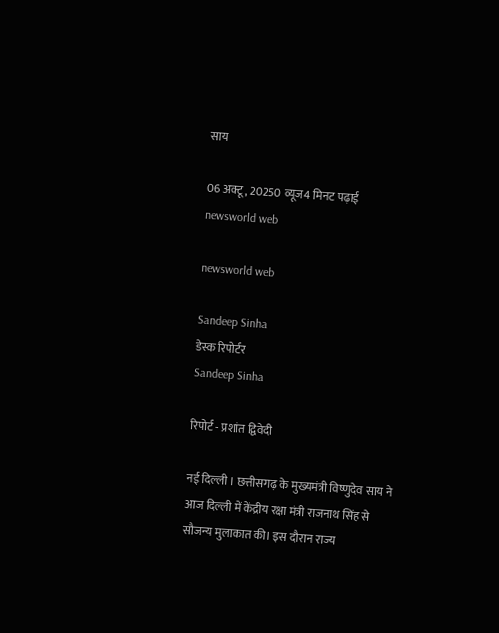साय

06 अक्टू, 20250 व्यूज4 मिनट पढ़ाई
newsworld web

newsworld web

Sandeep Sinha
डेस्क रिपोर्टर
Sandeep Sinha

रिपोर्ट - प्रशांत द्विवेदी

नई दिल्ली । छत्तीसगढ़ के मुख्यमंत्री विष्णुदेव साय ने आज दिल्ली में केंद्रीय रक्षा मंत्री राजनाथ सिंह से सौजन्य मुलाकात की। इस दौरान राज्य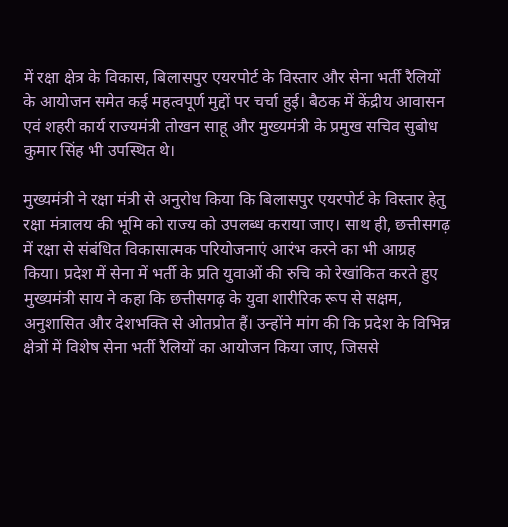में रक्षा क्षेत्र के विकास, बिलासपुर एयरपोर्ट के विस्तार और सेना भर्ती रैलियों के आयोजन समेत कई महत्वपूर्ण मुद्दों पर चर्चा हुई। बैठक में केंद्रीय आवासन एवं शहरी कार्य राज्यमंत्री तोखन साहू और मुख्यमंत्री के प्रमुख सचिव सुबोध कुमार सिंह भी उपस्थित थे।

मुख्यमंत्री ने रक्षा मंत्री से अनुरोध किया कि बिलासपुर एयरपोर्ट के विस्तार हेतु रक्षा मंत्रालय की भूमि को राज्य को उपलब्ध कराया जाए। साथ ही, छत्तीसगढ़ में रक्षा से संबंधित विकासात्मक परियोजनाएं आरंभ करने का भी आग्रह किया। प्रदेश में सेना में भर्ती के प्रति युवाओं की रुचि को रेखांकित करते हुए मुख्यमंत्री साय ने कहा कि छत्तीसगढ़ के युवा शारीरिक रूप से सक्षम, अनुशासित और देशभक्ति से ओतप्रोत हैं। उन्होंने मांग की कि प्रदेश के विभिन्न क्षेत्रों में विशेष सेना भर्ती रैलियों का आयोजन किया जाए, जिससे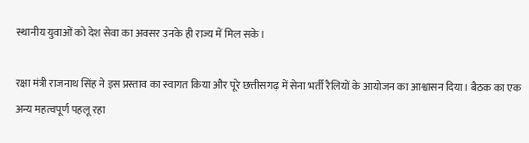स्थानीय युवाओं को देश सेवा का अवसर उनके ही राज्य में मिल सके।

रक्षा मंत्री राजनाथ सिंह ने इस प्रस्ताव का स्वागत किया और पूरे छत्तीसगढ़ में सेना भर्ती रैलियों के आयोजन का आश्वासन दिया। बैठक का एक अन्य महत्वपूर्ण पहलू रहा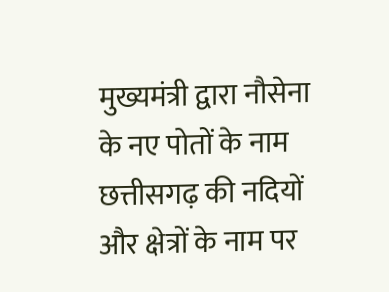मुख्यमंत्री द्वारा नौसेना के नए पोतों के नाम छत्तीसगढ़ की नदियों और क्षेत्रों के नाम पर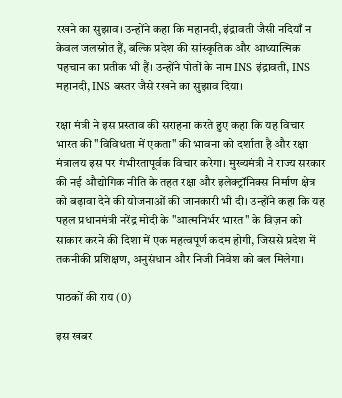रखने का सुझाव। उन्होंने कहा कि महानदी, इंद्रावती जैसी नदियाँ न केवल जलस्रोत हैं, बल्कि प्रदेश की सांस्कृतिक और आध्यात्मिक पहचान का प्रतीक भी हैं। उन्होंने पोतों के नाम INS इंद्रावती, INS महानदी, INS बस्तर जैसे रखने का सुझाव दिया।

रक्षा मंत्री ने इस प्रस्ताव की सराहना करते हुए कहा कि यह विचार भारत की "विविधता में एकता" की भावना को दर्शाता है और रक्षा मंत्रालय इस पर गंभीरतापूर्वक विचार करेगा। मुख्यमंत्री ने राज्य सरकार की नई औद्योगिक नीति के तहत रक्षा और इलेक्ट्रॉनिक्स निर्माण क्षेत्र को बढ़ावा देने की योजनाओं की जानकारी भी दी। उन्होंने कहा कि यह पहल प्रधानमंत्री नरेंद्र मोदी के "आत्मनिर्भर भारत" के विज़न को साकार करने की दिशा में एक महत्वपूर्ण कदम होगी, जिससे प्रदेश में तकनीकी प्रशिक्षण, अनुसंधान और निजी निवेश को बल मिलेगा।

पाठकों की राय (0)

इस खबर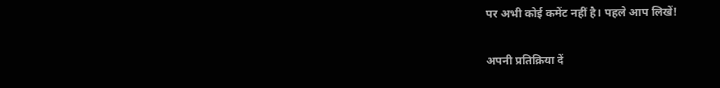पर अभी कोई कमेंट नहीं है। पहले आप लिखें!

अपनी प्रतिक्रिया दें